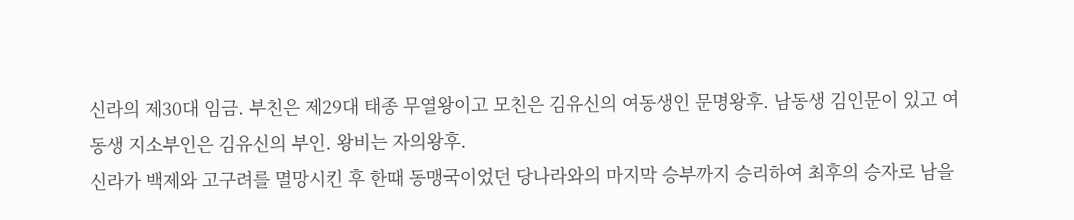신라의 제30대 임금. 부친은 제29대 태종 무열왕이고 모친은 김유신의 여동생인 문명왕후. 남동생 김인문이 있고 여동생 지소부인은 김유신의 부인. 왕비는 자의왕후.
신라가 백제와 고구려를 멸망시킨 후 한때 동맹국이었던 당나라와의 마지막 승부까지 승리하여 최후의 승자로 남을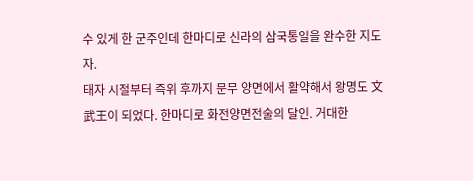수 있게 한 군주인데 한마디로 신라의 삼국통일을 완수한 지도자.
태자 시절부터 즉위 후까지 문무 양면에서 활약해서 왕명도 文武王이 되었다. 한마디로 화전양면전술의 달인. 거대한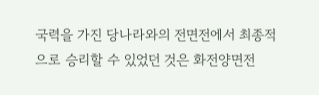국력을 가진 당나라와의 전면전에서 최종적으로 승리할 수 있었던 것은 화전양면전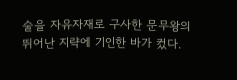술을 자유자재로 구사한 문무왕의 뛰어난 지략에 기인한 바가 컸다.